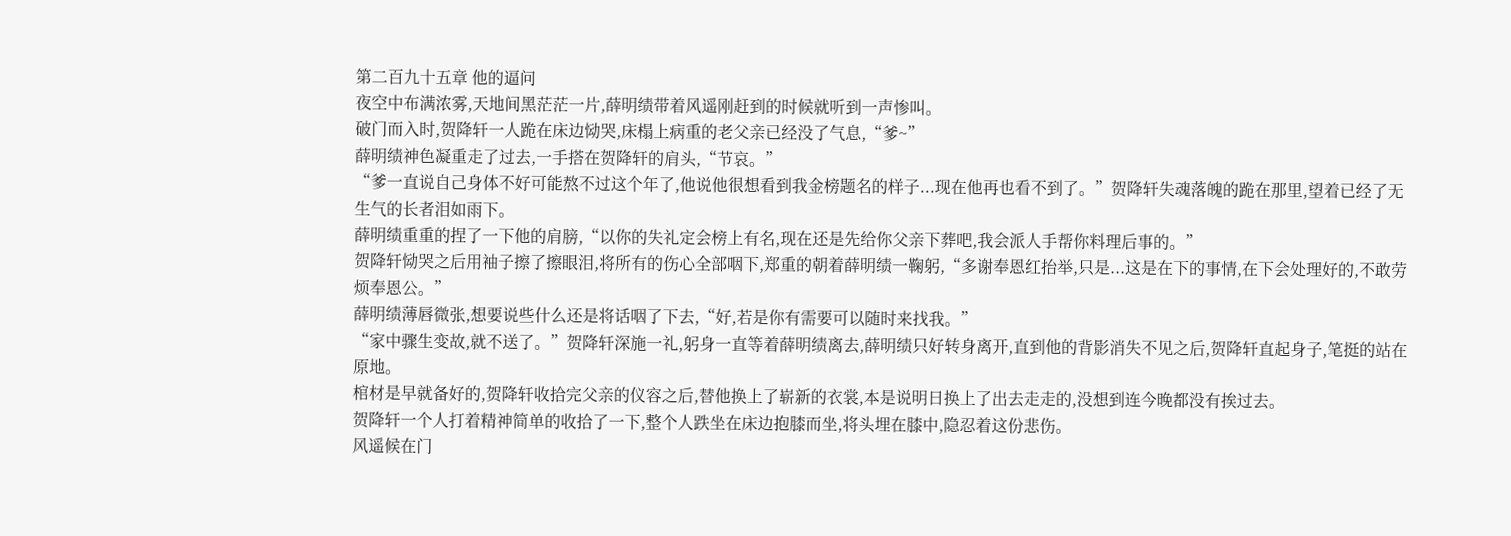第二百九十五章 他的逼问
夜空中布满浓雾,天地间黑茫茫一片,薛明绩带着风遥刚赶到的时候就听到一声惨叫。
破门而入时,贺降轩一人跪在床边恸哭,床榻上病重的老父亲已经没了气息,“爹~”
薛明绩神色凝重走了过去,一手搭在贺降轩的肩头,“节哀。”
“爹一直说自己身体不好可能熬不过这个年了,他说他很想看到我金榜题名的样子...现在他再也看不到了。”贺降轩失魂落魄的跪在那里,望着已经了无生气的长者泪如雨下。
薛明绩重重的捏了一下他的肩膀,“以你的失礼定会榜上有名,现在还是先给你父亲下葬吧,我会派人手帮你料理后事的。”
贺降轩恸哭之后用袖子擦了擦眼泪,将所有的伤心全部咽下,郑重的朝着薛明绩一鞠躬,“多谢奉恩红抬举,只是...这是在下的事情,在下会处理好的,不敢劳烦奉恩公。”
薛明绩薄唇微张,想要说些什么还是将话咽了下去,“好,若是你有需要可以随时来找我。”
“家中骤生变故,就不送了。”贺降轩深施一礼,躬身一直等着薛明绩离去,薛明绩只好转身离开,直到他的背影消失不见之后,贺降轩直起身子,笔挺的站在原地。
棺材是早就备好的,贺降轩收拾完父亲的仪容之后,替他换上了崭新的衣裳,本是说明日换上了出去走走的,没想到连今晚都没有挨过去。
贺降轩一个人打着精神简单的收拾了一下,整个人跌坐在床边抱膝而坐,将头埋在膝中,隐忍着这份悲伤。
风遥候在门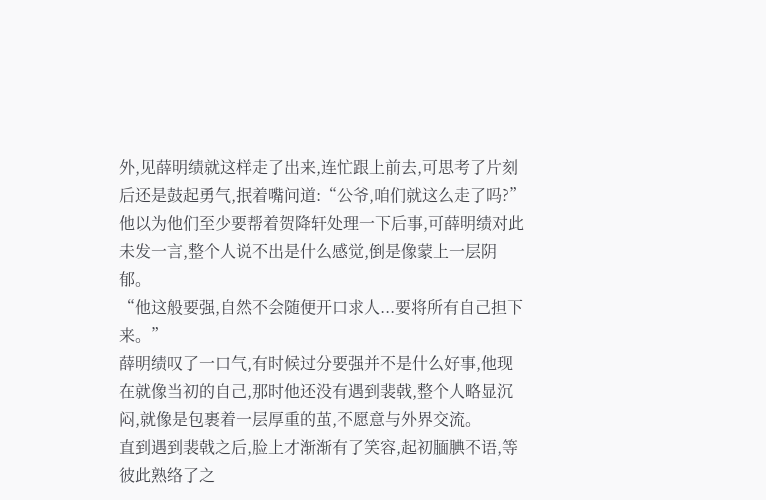外,见薛明绩就这样走了出来,连忙跟上前去,可思考了片刻后还是鼓起勇气,抿着嘴问道:“公爷,咱们就这么走了吗?”
他以为他们至少要帮着贺降轩处理一下后事,可薛明绩对此未发一言,整个人说不出是什么感觉,倒是像蒙上一层阴郁。
“他这般要强,自然不会随便开口求人...要将所有自己担下来。”
薛明绩叹了一口气,有时候过分要强并不是什么好事,他现在就像当初的自己,那时他还没有遇到裴戟,整个人略显沉闷,就像是包裹着一层厚重的茧,不愿意与外界交流。
直到遇到裴戟之后,脸上才渐渐有了笑容,起初腼腆不语,等彼此熟络了之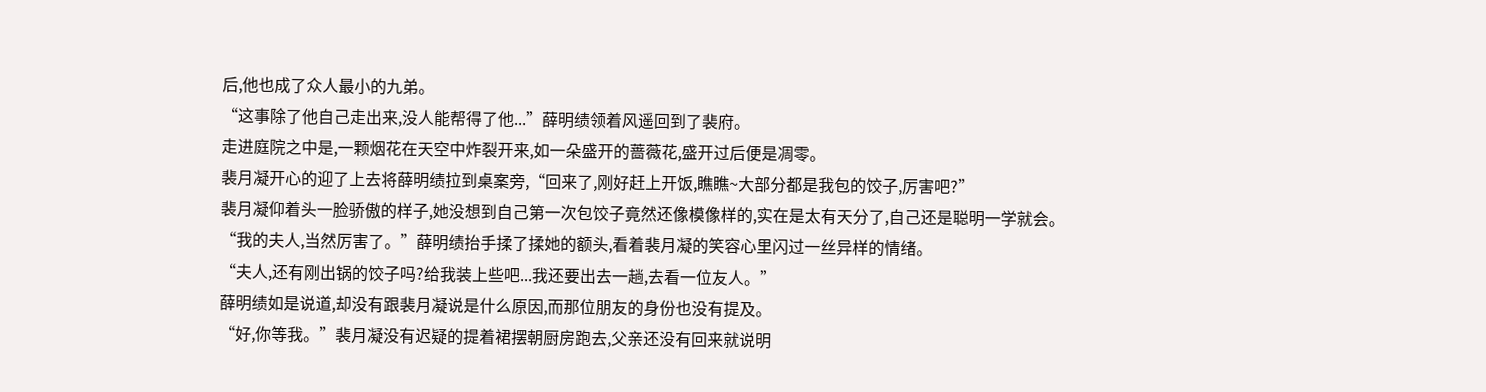后,他也成了众人最小的九弟。
“这事除了他自己走出来,没人能帮得了他...”薛明绩领着风遥回到了裴府。
走进庭院之中是,一颗烟花在天空中炸裂开来,如一朵盛开的蔷薇花,盛开过后便是凋零。
裴月凝开心的迎了上去将薛明绩拉到桌案旁,“回来了,刚好赶上开饭,瞧瞧~大部分都是我包的饺子,厉害吧?”
裴月凝仰着头一脸骄傲的样子,她没想到自己第一次包饺子竟然还像模像样的,实在是太有天分了,自己还是聪明一学就会。
“我的夫人,当然厉害了。”薛明绩抬手揉了揉她的额头,看着裴月凝的笑容心里闪过一丝异样的情绪。
“夫人,还有刚出锅的饺子吗?给我装上些吧...我还要出去一趟,去看一位友人。”
薛明绩如是说道,却没有跟裴月凝说是什么原因,而那位朋友的身份也没有提及。
“好,你等我。”裴月凝没有迟疑的提着裙摆朝厨房跑去,父亲还没有回来就说明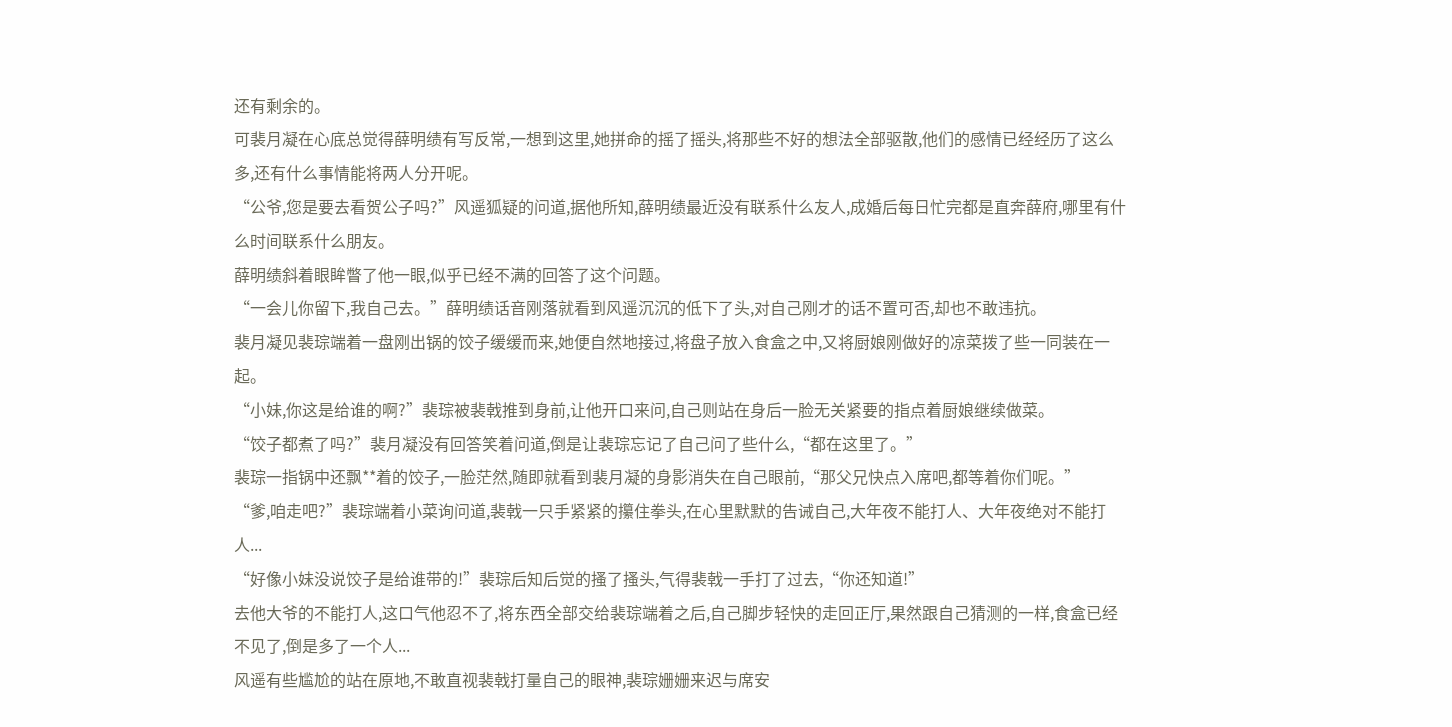还有剩余的。
可裴月凝在心底总觉得薛明绩有写反常,一想到这里,她拼命的摇了摇头,将那些不好的想法全部驱散,他们的感情已经经历了这么多,还有什么事情能将两人分开呢。
“公爷,您是要去看贺公子吗?”风遥狐疑的问道,据他所知,薛明绩最近没有联系什么友人,成婚后每日忙完都是直奔薛府,哪里有什么时间联系什么朋友。
薛明绩斜着眼眸瞥了他一眼,似乎已经不满的回答了这个问题。
“一会儿你留下,我自己去。”薛明绩话音刚落就看到风遥沉沉的低下了头,对自己刚才的话不置可否,却也不敢违抗。
裴月凝见裴琮端着一盘刚出锅的饺子缓缓而来,她便自然地接过,将盘子放入食盒之中,又将厨娘刚做好的凉菜拨了些一同装在一起。
“小妹,你这是给谁的啊?”裴琮被裴戟推到身前,让他开口来问,自己则站在身后一脸无关紧要的指点着厨娘继续做菜。
“饺子都煮了吗?”裴月凝没有回答笑着问道,倒是让裴琮忘记了自己问了些什么,“都在这里了。”
裴琮一指锅中还飘**着的饺子,一脸茫然,随即就看到裴月凝的身影消失在自己眼前,“那父兄快点入席吧,都等着你们呢。”
“爹,咱走吧?”裴琮端着小菜询问道,裴戟一只手紧紧的攥住拳头,在心里默默的告诫自己,大年夜不能打人、大年夜绝对不能打人...
“好像小妹没说饺子是给谁带的!”裴琮后知后觉的搔了搔头,气得裴戟一手打了过去,“你还知道!”
去他大爷的不能打人,这口气他忍不了,将东西全部交给裴琮端着之后,自己脚步轻快的走回正厅,果然跟自己猜测的一样,食盒已经不见了,倒是多了一个人...
风遥有些尴尬的站在原地,不敢直视裴戟打量自己的眼神,裴琮姗姗来迟与席安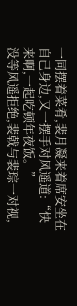一同摆着菜肴,裴月凝来着席安坐在自己身边,又一摆手对风遥道:“快来啊,一起吃顿年夜饭。”
没等风遥拒绝,裴戟与裴琮一对视,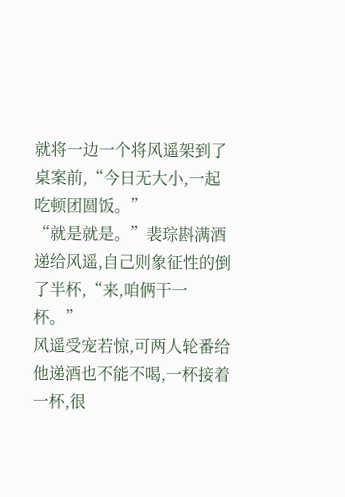就将一边一个将风遥架到了桌案前,“今日无大小,一起吃顿团圆饭。”
“就是就是。”裴琮斟满酒递给风遥,自己则象征性的倒了半杯,“来,咱俩干一杯。”
风遥受宠若惊,可两人轮番给他递酒也不能不喝,一杯接着一杯,很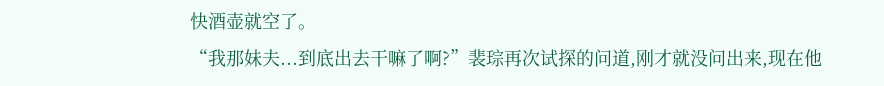快酒壶就空了。
“我那妹夫...到底出去干嘛了啊?”裴琮再次试探的问道,刚才就没问出来,现在他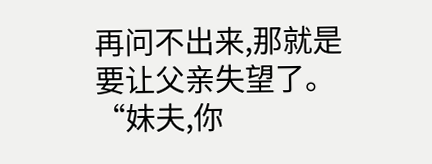再问不出来,那就是要让父亲失望了。
“妹夫,你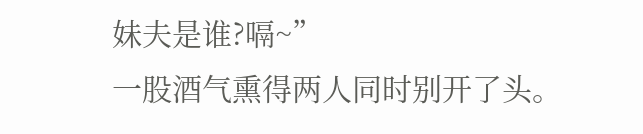妹夫是谁?嗝~”
一股酒气熏得两人同时别开了头。